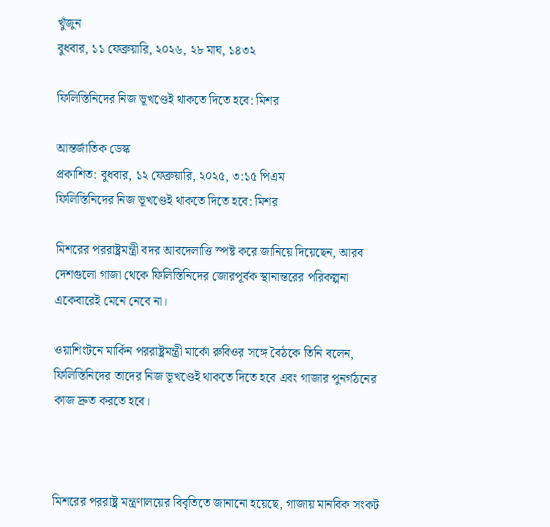খুঁজুন
বুধবার, ১১ ফেব্রুয়ারি, ২০২৬, ২৮ মাঘ, ১৪৩২

ফিলিস্তিনিদের নিজ ভূখণ্ডেই থাকতে দিতে হবে: মিশর

আন্তর্জাতিক ডেস্ক
প্রকাশিত: বুধবার, ১২ ফেব্রুয়ারি, ২০২৫, ৩:১৫ পিএম
ফিলিস্তিনিদের নিজ ভূখণ্ডেই থাকতে দিতে হবে: মিশর

মিশরের পররাষ্ট্রমন্ত্রী বদর আবদেলাত্তি স্পষ্ট করে জানিয়ে দিয়েছেন, আরব দেশগুলো গাজা থেকে ফিলিস্তিনিদের জোরপূর্বক স্থানান্তরের পরিকল্পনা একেবারেই মেনে নেবে না।

ওয়াশিংটনে মার্কিন পররাষ্ট্রমন্ত্রী মার্কো রুবিওর সঙ্গে বৈঠকে তিনি বলেন, ফিলিস্তিনিদের তাদের নিজ ভূখণ্ডেই থাকতে দিতে হবে এবং গাজার পুনর্গঠনের কাজ দ্রুত করতে হবে।



মিশরের পররাষ্ট্র মন্ত্রণালয়ের বিবৃতিতে জানানো হয়েছে, গাজায় মানবিক সংকট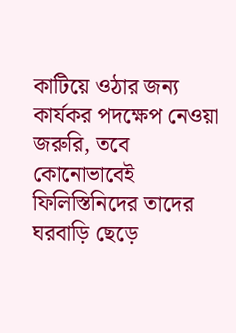কাটিয়ে ওঠার জন্য কার্যকর পদক্ষেপ নেওয়া জরুরি, তবে কোনোভাবেই ফিলিস্তিনিদের তাদের ঘরবাড়ি ছেড়ে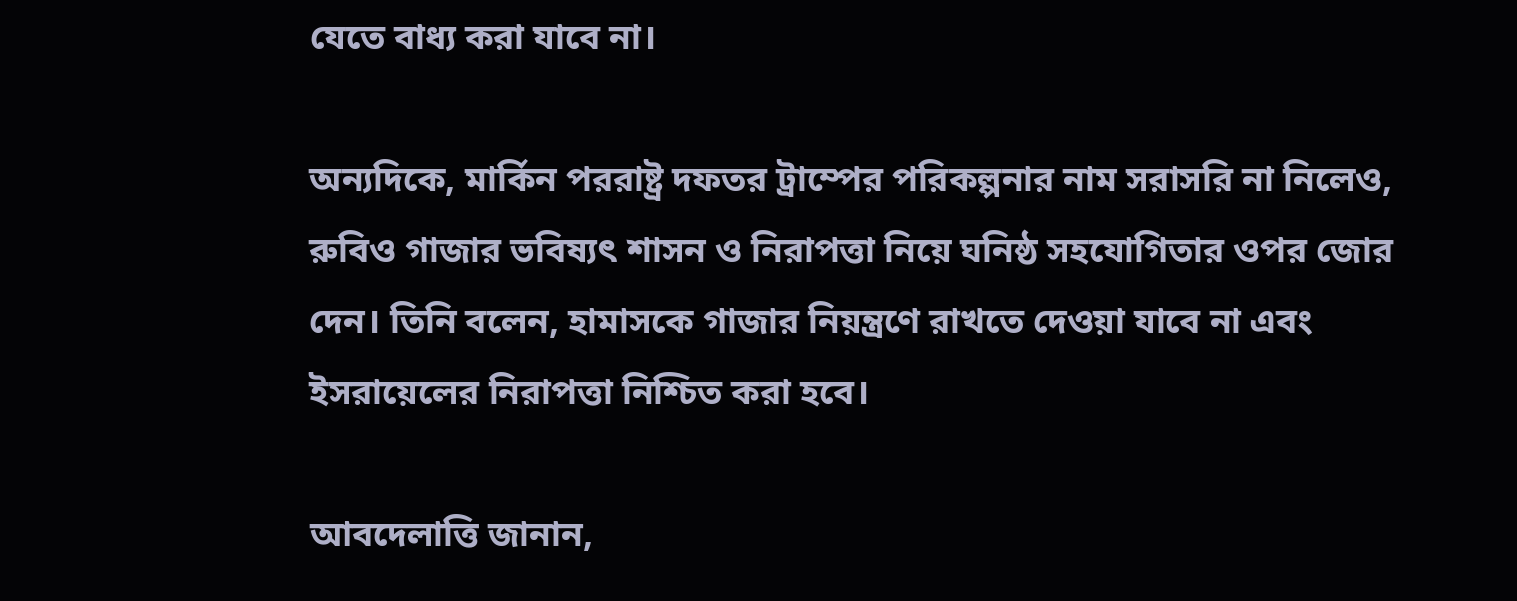যেতে বাধ্য করা যাবে না।

অন্যদিকে, মার্কিন পররাষ্ট্র দফতর ট্রাম্পের পরিকল্পনার নাম সরাসরি না নিলেও, রুবিও গাজার ভবিষ্যৎ শাসন ও নিরাপত্তা নিয়ে ঘনিষ্ঠ সহযোগিতার ওপর জোর দেন। তিনি বলেন, হামাসকে গাজার নিয়ন্ত্রণে রাখতে দেওয়া যাবে না এবং ইসরায়েলের নিরাপত্তা নিশ্চিত করা হবে।

আবদেলাত্তি জানান,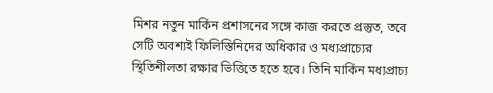মিশর নতুন মার্কিন প্রশাসনের সঙ্গে কাজ করতে প্রস্তুত, তবে সেটি অবশ্যই ফিলিস্তিনিদের অধিকার ও মধ্যপ্রাচ্যের স্থিতিশীলতা রক্ষার ভিত্তিতে হতে হবে। তিনি মার্কিন মধ্যপ্রাচ্য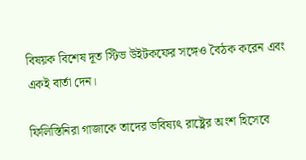বিষয়ক বিশেষ দূত স্টিভ উইটকফের সঙ্গেও বৈঠক করেন এবং একই বার্তা দেন।

ফিলিস্তিনিরা গাজাকে তাদের ভবিষ্যৎ রাষ্ট্রের অংশ হিসেবে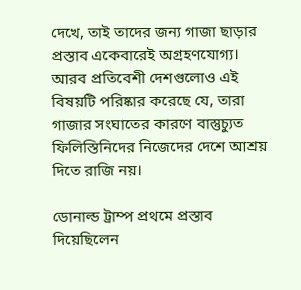দেখে, তাই তাদের জন্য গাজা ছাড়ার প্রস্তাব একেবারেই অগ্রহণযোগ্য। আরব প্রতিবেশী দেশগুলোও এই বিষয়টি পরিষ্কার করেছে যে, তারা গাজার সংঘাতের কারণে বাস্তুচ্যুত ফিলিস্তিনিদের নিজেদের দেশে আশ্রয় দিতে রাজি নয়।

ডোনাল্ড ট্রাম্প প্রথমে প্রস্তাব দিয়েছিলেন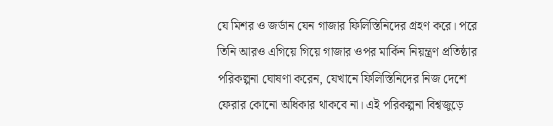যে মিশর ও জর্ডান যেন গাজার ফিলিস্তিনিদের গ্রহণ করে। পরে তিনি আরও এগিয়ে গিয়ে গাজার ওপর মার্কিন নিয়ন্ত্রণ প্রতিষ্ঠার পরিকল্পনা ঘোষণা করেন, যেখানে ফিলিস্তিনিদের নিজ দেশে ফেরার কোনো অধিকার থাকবে না। এই পরিকল্পনা বিশ্বজুড়ে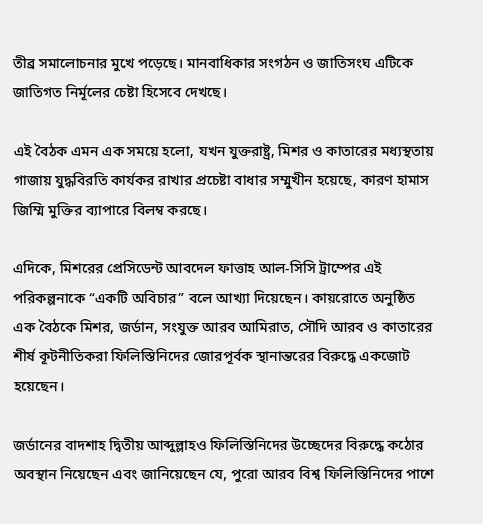তীব্র সমালোচনার মুখে পড়েছে। মানবাধিকার সংগঠন ও জাতিসংঘ এটিকে জাতিগত নির্মূলের চেষ্টা হিসেবে দেখছে।

এই বৈঠক এমন এক সময়ে হলো, যখন যুক্তরাষ্ট্র, মিশর ও কাতারের মধ্যস্থতায় গাজায় যুদ্ধবিরতি কার্যকর রাখার প্রচেষ্টা বাধার সম্মুখীন হয়েছে, কারণ হামাস জিম্মি মুক্তির ব্যাপারে বিলম্ব করছে।

এদিকে, মিশরের প্রেসিডেন্ট আবদেল ফাত্তাহ আল-সিসি ট্রাম্পের এই পরিকল্পনাকে “একটি অবিচার” বলে আখ্যা দিয়েছেন। কায়রোতে অনুষ্ঠিত এক বৈঠকে মিশর, জর্ডান, সংযুক্ত আরব আমিরাত, সৌদি আরব ও কাতারের শীর্ষ কূটনীতিকরা ফিলিস্তিনিদের জোরপূর্বক স্থানান্তরের বিরুদ্ধে একজোট হয়েছেন।

জর্ডানের বাদশাহ দ্বিতীয় আব্দুল্লাহও ফিলিস্তিনিদের উচ্ছেদের বিরুদ্ধে কঠোর অবস্থান নিয়েছেন এবং জানিয়েছেন যে, পুরো আরব বিশ্ব ফিলিস্তিনিদের পাশে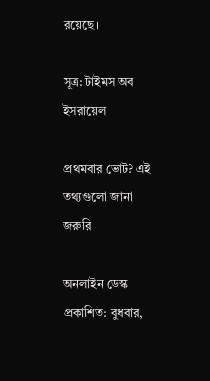রয়েছে।

সূত্র: টাইমস অব ইসরায়েল

প্রথমবার ভোট? এই তথ্যগুলো জানা জরুরি

অনলাইন ডেস্ক
প্রকাশিত: বুধবার,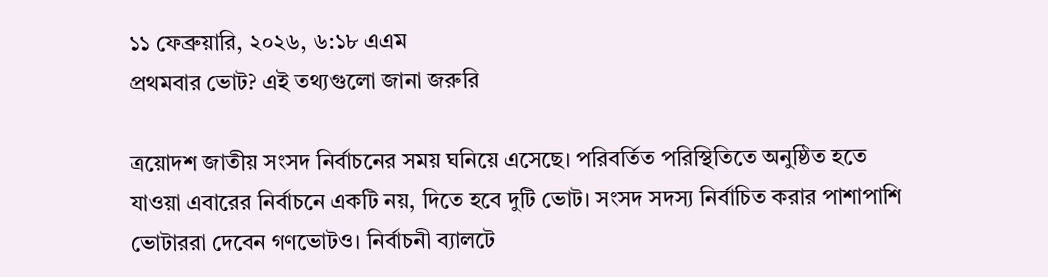১১ ফেব্রুয়ারি, ২০২৬, ৬:১৮ এএম
প্রথমবার ভোট? এই তথ্যগুলো জানা জরুরি

ত্রয়োদশ জাতীয় সংসদ নির্বাচনের সময় ঘনিয়ে এসেছে। পরিবর্তিত পরিস্থিতিতে অনুষ্ঠিত হতে যাওয়া এবারের নির্বাচনে একটি নয়, দিতে হবে দুটি ভোট। সংসদ সদস্য নির্বাচিত করার পাশাপাশি ভোটাররা দেবেন গণভোটও। নির্বাচনী ব্যালটে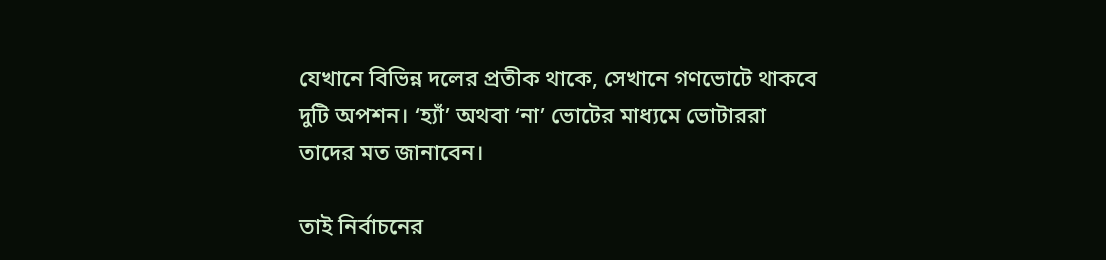যেখানে বিভিন্ন দলের প্রতীক থাকে, সেখানে গণভোটে থাকবে দুটি অপশন। ‘হ্যাঁ’ অথবা ‘না’ ভোটের মাধ্যমে ভোটাররা তাদের মত জানাবেন।

তাই নির্বাচনের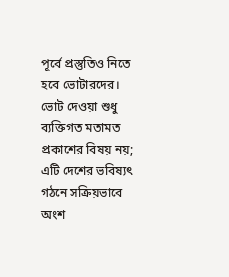পূর্বে প্রস্তুতিও নিতে হবে ভোটারদের। ভোট দেওয়া শুধু ব্যক্তিগত মতামত প্রকাশের বিষয় নয়; এটি দেশের ভবিষ্যৎ গঠনে সক্রিয়ভাবে অংশ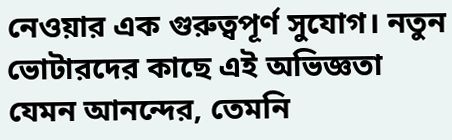নেওয়ার এক গুরুত্বপূর্ণ সুযোগ। নতুন ভোটারদের কাছে এই অভিজ্ঞতা যেমন আনন্দের, তেমনি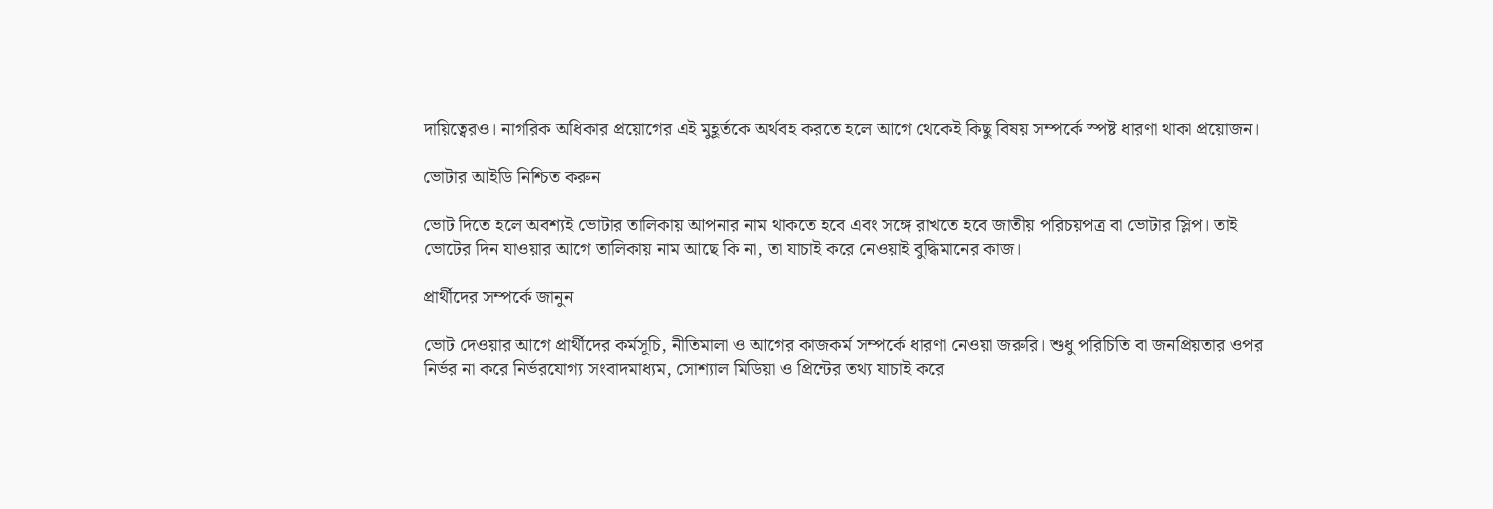দায়িত্বেরও। নাগরিক অধিকার প্রয়োগের এই মুহূর্তকে অর্থবহ করতে হলে আগে থেকেই কিছু বিষয় সম্পর্কে স্পষ্ট ধারণা থাকা প্রয়োজন।

ভোটার আইডি নিশ্চিত করুন

ভোট দিতে হলে অবশ্যই ভোটার তালিকায় আপনার নাম থাকতে হবে এবং সঙ্গে রাখতে হবে জাতীয় পরিচয়পত্র বা ভোটার স্লিপ। তাই ভোটের দিন যাওয়ার আগে তালিকায় নাম আছে কি না, তা যাচাই করে নেওয়াই বুদ্ধিমানের কাজ।

প্রার্থীদের সম্পর্কে জানুন

ভোট দেওয়ার আগে প্রার্থীদের কর্মসূচি, নীতিমালা ও আগের কাজকর্ম সম্পর্কে ধারণা নেওয়া জরুরি। শুধু পরিচিতি বা জনপ্রিয়তার ওপর নির্ভর না করে নির্ভরযোগ্য সংবাদমাধ্যম, সোশ্যাল মিডিয়া ও প্রিন্টের তথ্য যাচাই করে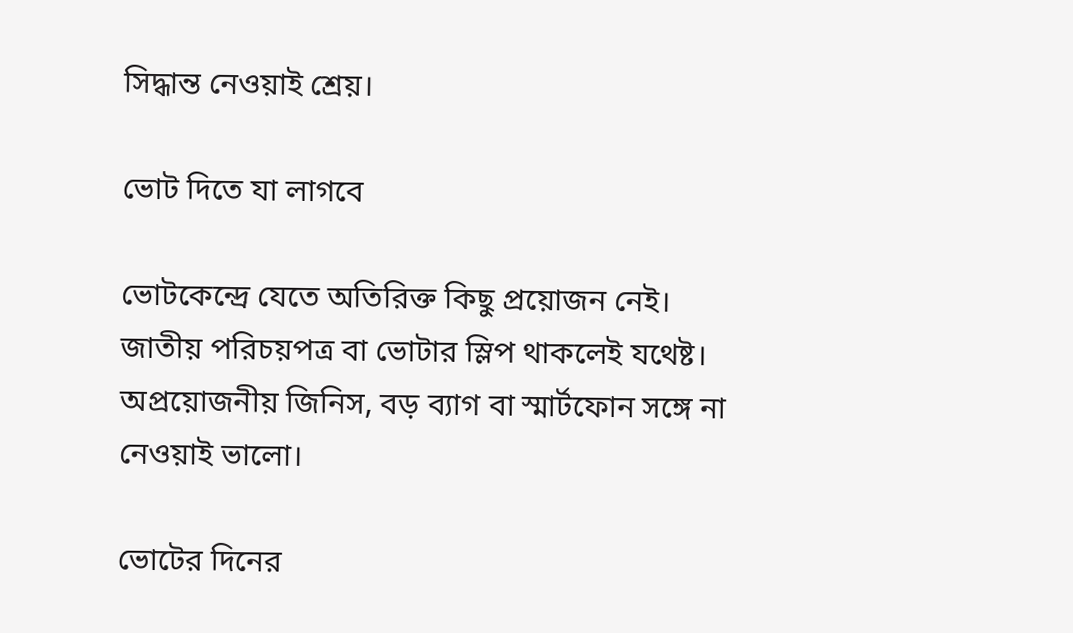সিদ্ধান্ত নেওয়াই শ্রেয়।

ভোট দিতে যা লাগবে

ভোটকেন্দ্রে যেতে অতিরিক্ত কিছু প্রয়োজন নেই। জাতীয় পরিচয়পত্র বা ভোটার স্লিপ থাকলেই যথেষ্ট। অপ্রয়োজনীয় জিনিস, বড় ব্যাগ বা স্মার্টফোন সঙ্গে না নেওয়াই ভালো।

ভোটের দিনের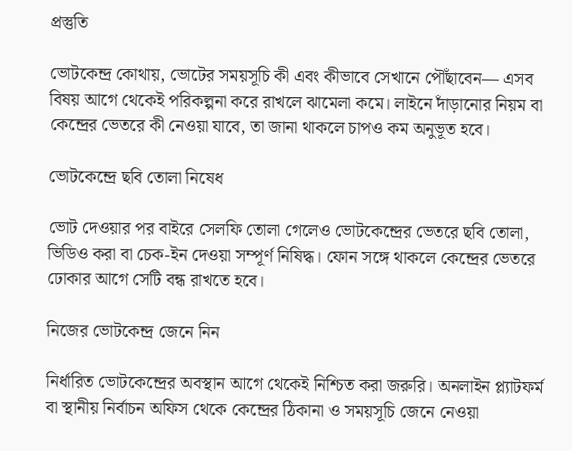প্রস্তুতি

ভোটকেন্দ্র কোথায়, ভোটের সময়সূচি কী এবং কীভাবে সেখানে পৌঁছাবেন— এসব বিষয় আগে থেকেই পরিকল্পনা করে রাখলে ঝামেলা কমে। লাইনে দাঁড়ানোর নিয়ম বা কেন্দ্রের ভেতরে কী নেওয়া যাবে, তা জানা থাকলে চাপও কম অনুভূত হবে।

ভোটকেন্দ্রে ছবি তোলা নিষেধ

ভোট দেওয়ার পর বাইরে সেলফি তোলা গেলেও ভোটকেন্দ্রের ভেতরে ছবি তোলা, ভিডিও করা বা চেক-ইন দেওয়া সম্পূর্ণ নিষিদ্ধ। ফোন সঙ্গে থাকলে কেন্দ্রের ভেতরে ঢোকার আগে সেটি বন্ধ রাখতে হবে।

নিজের ভোটকেন্দ্র জেনে নিন

নির্ধারিত ভোটকেন্দ্রের অবস্থান আগে থেকেই নিশ্চিত করা জরুরি। অনলাইন প্ল্যাটফর্ম বা স্থানীয় নির্বাচন অফিস থেকে কেন্দ্রের ঠিকানা ও সময়সূচি জেনে নেওয়া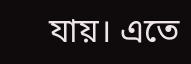যায়। এতে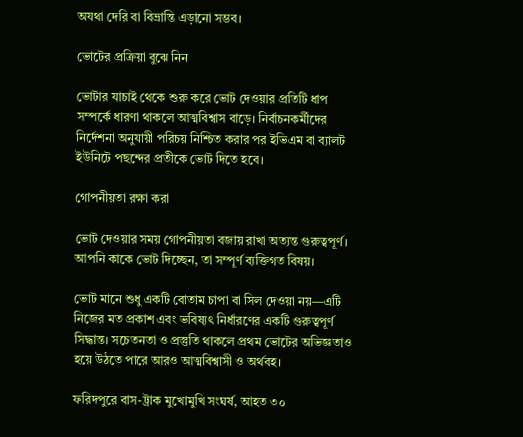অযথা দেরি বা বিভ্রান্তি এড়ানো সম্ভব।

ভোটের প্রক্রিয়া বুঝে নিন

ভোটার যাচাই থেকে শুরু করে ভোট দেওয়ার প্রতিটি ধাপ সম্পর্কে ধারণা থাকলে আত্মবিশ্বাস বাড়ে। নির্বাচনকর্মীদের নির্দেশনা অনুযায়ী পরিচয় নিশ্চিত করার পর ইভিএম বা ব্যালট ইউনিটে পছন্দের প্রতীকে ভোট দিতে হবে।

গোপনীয়তা রক্ষা করা

ভোট দেওয়ার সময় গোপনীয়তা বজায় রাখা অত্যন্ত গুরুত্বপূর্ণ। আপনি কাকে ভোট দিচ্ছেন, তা সম্পূর্ণ ব্যক্তিগত বিষয়।

ভোট মানে শুধু একটি বোতাম চাপা বা সিল দেওয়া নয়—এটি নিজের মত প্রকাশ এবং ভবিষ্যৎ নির্ধারণের একটি গুরুত্বপূর্ণ সিদ্ধান্ত। সচেতনতা ও প্রস্তুতি থাকলে প্রথম ভোটের অভিজ্ঞতাও হয়ে উঠতে পারে আরও আত্মবিশ্বাসী ও অর্থবহ।

ফরিদপুরে বাস-ট্রাক মুখোমুখি সংঘর্ষ, আহত ৩০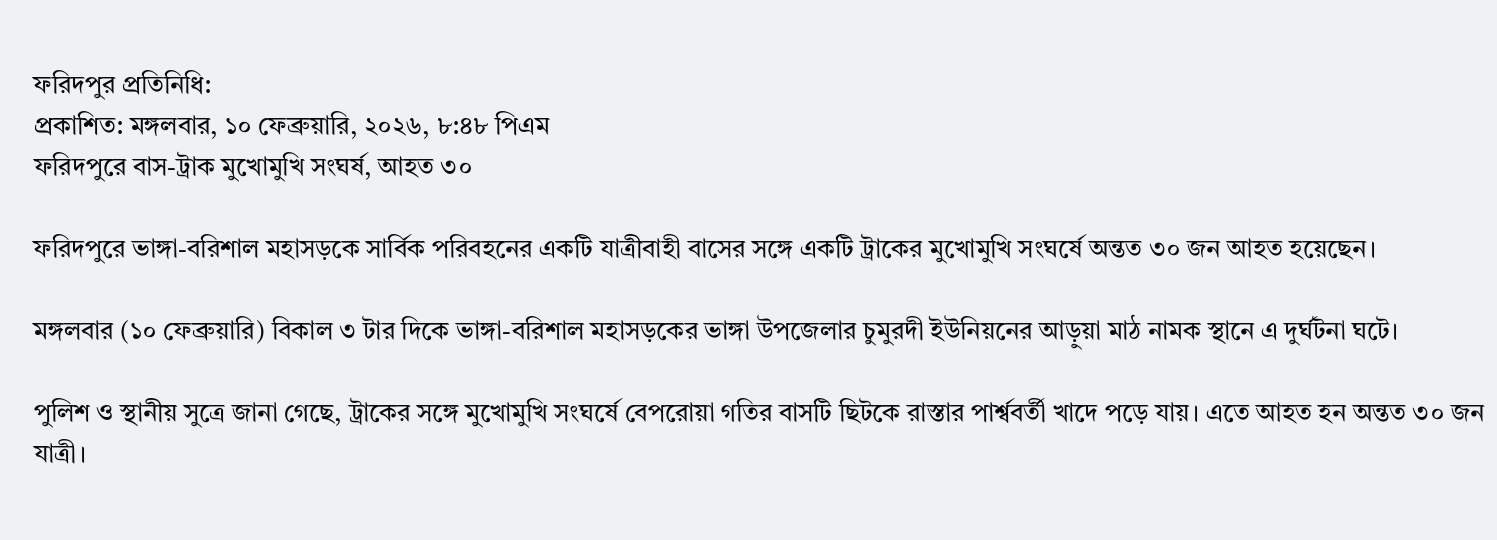ফরিদপুর প্রতিনিধি:
প্রকাশিত: মঙ্গলবার, ১০ ফেব্রুয়ারি, ২০২৬, ৮:৪৮ পিএম
ফরিদপুরে বাস-ট্রাক মুখোমুখি সংঘর্ষ, আহত ৩০

ফরিদপুরে ভাঙ্গা-বরিশাল মহাসড়কে সার্বিক পরিবহনের একটি যাত্রীবাহী বাসের সঙ্গে একটি ট্রাকের মুখোমুখি সংঘর্ষে অন্তত ৩০ জন আহত হয়েছেন।

মঙ্গলবার (১০ ফেব্রুয়ারি) বিকাল ৩ টার দিকে ভাঙ্গা-বরিশাল মহাসড়কের ভাঙ্গা উপজেলার চুমুরদী ইউনিয়নের আড়ুয়া মাঠ নামক স্থানে এ দুর্ঘটনা ঘটে।

পুলিশ ও স্থানীয় সুত্রে জানা গেছে, ট্রাকের সঙ্গে মুখোমুখি সংঘর্ষে বেপরোয়া গতির বাসটি ছিটকে রাস্তার পার্শ্ববর্তী খাদে পড়ে যায়। এতে আহত হন অন্তত ৩০ জন যাত্রী।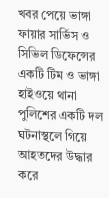খবর পেয়ে ভাঙ্গা ফায়ার সার্ভিস ও সিভিল ডিফেন্সের একটি টিম ও ভাঙ্গা হাইওয়ে থানা পুলিশের একটি দল ঘটনাস্থলে গিয়ে আহতদের উদ্ধার করে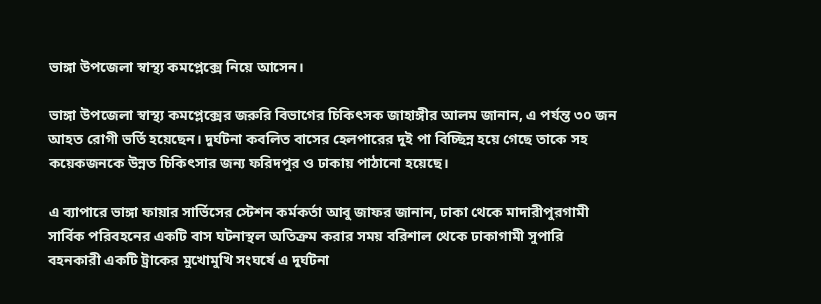ভাঙ্গা উপজেলা স্বাস্থ্য কমপ্লেক্সে নিয়ে আসেন।

ভাঙ্গা উপজেলা স্বাস্থ্য কমপ্লেক্সের জরুরি বিভাগের চিকিৎসক জাহাঙ্গীর আলম জানান, এ পর্যন্ত ৩০ জন আহত রোগী ভর্তি হয়েছেন। দুর্ঘটনা কবলিত বাসের হেলপারের দুই পা বিচ্ছিন্ন হয়ে গেছে তাকে সহ কয়েকজনকে উন্নত চিকিৎসার জন্য ফরিদপুর ও ঢাকায় পাঠানো হয়েছে।

এ ব্যাপারে ভাঙ্গা ফায়ার সার্ভিসের স্টেশন কর্মকর্তা আবু জাফর জানান, ঢাকা থেকে মাদারীপুরগামী সার্বিক পরিবহনের একটি বাস ঘটনাস্থল অতিক্রম করার সময় বরিশাল থেকে ঢাকাগামী সুপারি বহনকারী একটি ট্রাকের মুখোমুখি সংঘর্ষে এ দুর্ঘটনা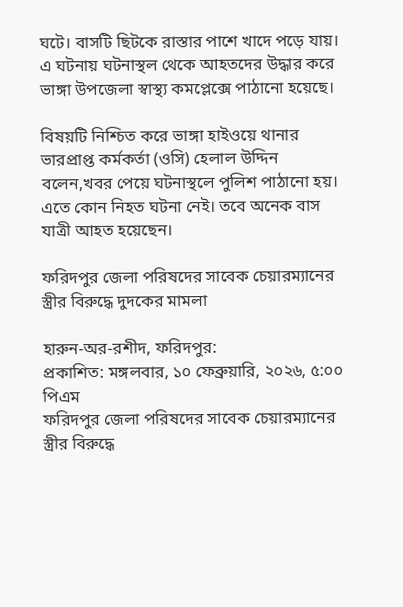ঘটে। বাসটি ছিটকে রাস্তার পাশে খাদে পড়ে যায়। এ ঘটনায় ঘটনাস্থল থেকে আহতদের উদ্ধার করে ভাঙ্গা উপজেলা স্বাস্থ্য কমপ্লেক্সে পাঠানো হয়েছে।

বিষয়টি নিশ্চিত করে ভাঙ্গা হাইওয়ে থানার ভারপ্রাপ্ত কর্মকর্তা (ওসি) হেলাল উদ্দিন বলেন,খবর পেয়ে ঘটনাস্থলে পুলিশ পাঠানো হয়। এতে কোন নিহত ঘটনা নেই। তবে অনেক বাস যাত্রী আহত হয়েছেন।

ফরিদপুর জেলা পরিষদের সাবেক চেয়ারম্যানের স্ত্রীর বিরুদ্ধে দুদকের মামলা

হারুন-অর-রশীদ, ফরিদপুর:
প্রকাশিত: মঙ্গলবার, ১০ ফেব্রুয়ারি, ২০২৬, ৫:০০ পিএম
ফরিদপুর জেলা পরিষদের সাবেক চেয়ারম্যানের স্ত্রীর বিরুদ্ধে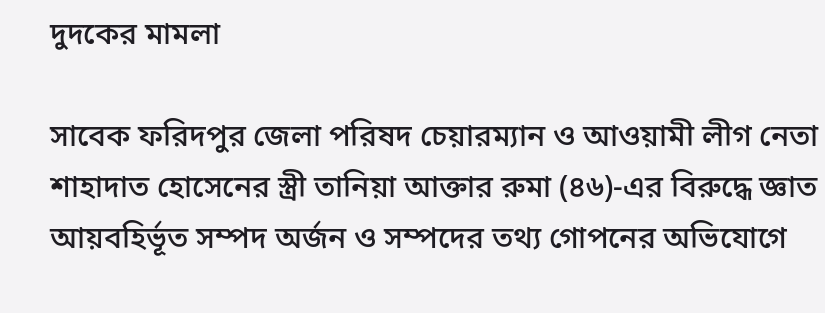দুদকের মামলা

সাবেক ফরিদপুর জেলা পরিষদ চেয়ারম্যান ও আওয়ামী লীগ নেতা শাহাদাত হোসেনের স্ত্রী তানিয়া আক্তার রুমা (৪৬)-এর বিরুদ্ধে জ্ঞাত আয়বহির্ভূত সম্পদ অর্জন ও সম্পদের তথ্য গোপনের অভিযোগে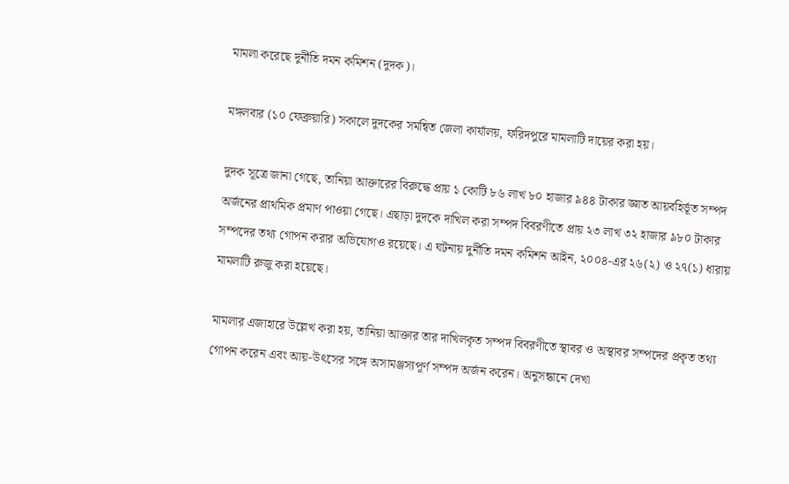মামলা করেছে দুর্নীতি দমন কমিশন (দুদক)।

মঙ্গলবার (১০ ফেব্রুয়ারি) সকালে দুদকের সমন্বিত জেলা কার্যালয়, ফরিদপুরে মামলাটি দায়ের করা হয়।

দুদক সূত্রে জানা গেছে, তানিয়া আক্তারের বিরুদ্ধে প্রায় ১ কোটি ৮৬ লাখ ৮০ হাজার ৯৪৪ টাকার জ্ঞাত আয়বহির্ভূত সম্পদ অর্জনের প্রাথমিক প্রমাণ পাওয়া গেছে। এছাড়া দুদকে দাখিল করা সম্পদ বিবরণীতে প্রায় ২৩ লাখ ৩২ হাজার ৯৮০ টাকার সম্পদের তথ্য গোপন করার অভিযোগও রয়েছে। এ ঘটনায় দুর্নীতি দমন কমিশন আইন, ২০০৪-এর ২৬(২) ও ২৭(১) ধারায় মামলাটি রুজু করা হয়েছে।

মামলার এজাহারে উল্লেখ করা হয়, তানিয়া আক্তার তার দাখিলকৃত সম্পদ বিবরণীতে স্থাবর ও অস্থাবর সম্পদের প্রকৃত তথ্য গোপন করেন এবং আয়-উৎসের সঙ্গে অসামঞ্জস্যপূর্ণ সম্পদ অর্জন করেন। অনুসন্ধানে দেখা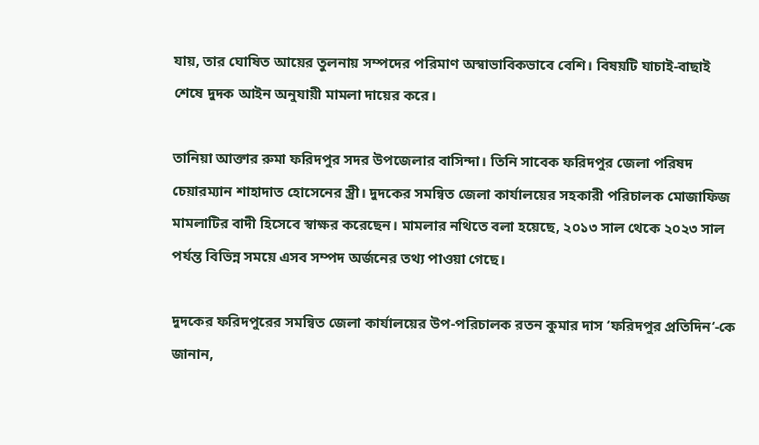যায়, তার ঘোষিত আয়ের তুলনায় সম্পদের পরিমাণ অস্বাভাবিকভাবে বেশি। বিষয়টি যাচাই-বাছাই শেষে দুদক আইন অনুযায়ী মামলা দায়ের করে।

তানিয়া আক্তার রুমা ফরিদপুর সদর উপজেলার বাসিন্দা। তিনি সাবেক ফরিদপুর জেলা পরিষদ চেয়ারম্যান শাহাদাত হোসেনের স্ত্রী। দুদকের সমন্বিত জেলা কার্যালয়ের সহকারী পরিচালক মোজাফিজ মামলাটির বাদী হিসেবে স্বাক্ষর করেছেন। মামলার নথিতে বলা হয়েছে, ২০১৩ সাল থেকে ২০২৩ সাল পর্যন্ত বিভিন্ন সময়ে এসব সম্পদ অর্জনের তথ্য পাওয়া গেছে।

দুদকের ফরিদপুরের সমন্বিত জেলা কার্যালয়ের উপ-পরিচালক রতন কুমার দাস ‘ফরিদপুর প্রতিদিন‘-কে জানান,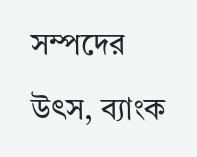সম্পদের উৎস, ব্যাংক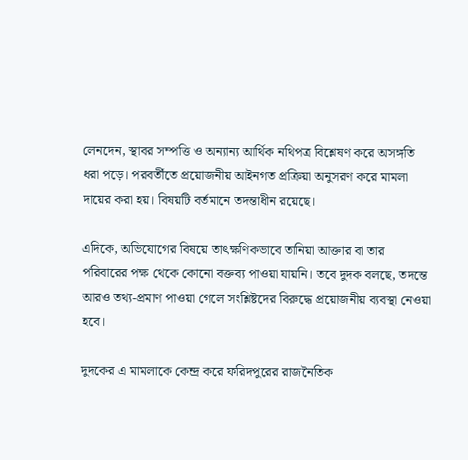লেনদেন, স্থাবর সম্পত্তি ও অন্যান্য আর্থিক নথিপত্র বিশ্লেষণ করে অসঙ্গতি ধরা পড়ে। পরবর্তীতে প্রয়োজনীয় আইনগত প্রক্রিয়া অনুসরণ করে মামলা দায়ের করা হয়। বিষয়টি বর্তমানে তদন্তাধীন রয়েছে।

এদিকে, অভিযোগের বিষয়ে তাৎক্ষণিকভাবে তানিয়া আক্তার বা তার পরিবারের পক্ষ থেকে কোনো বক্তব্য পাওয়া যায়নি। তবে দুদক বলছে, তদন্তে আরও তথ্য-প্রমাণ পাওয়া গেলে সংশ্লিষ্টদের বিরুদ্ধে প্রয়োজনীয় ব্যবস্থা নেওয়া হবে।

দুদকের এ মামলাকে কেন্দ্র করে ফরিদপুরের রাজনৈতিক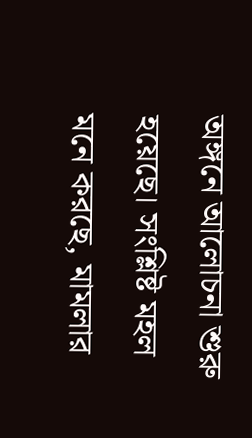অঙ্গনে আলোচনা শুরু হয়েছে। সংশ্লিষ্ট মহল মনে করছে, মামলার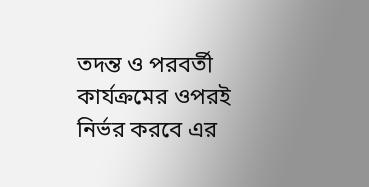তদন্ত ও পরবর্তী কার্যক্রমের ওপরই নির্ভর করবে এর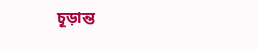চূড়ান্ত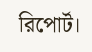রিপোর্ট।